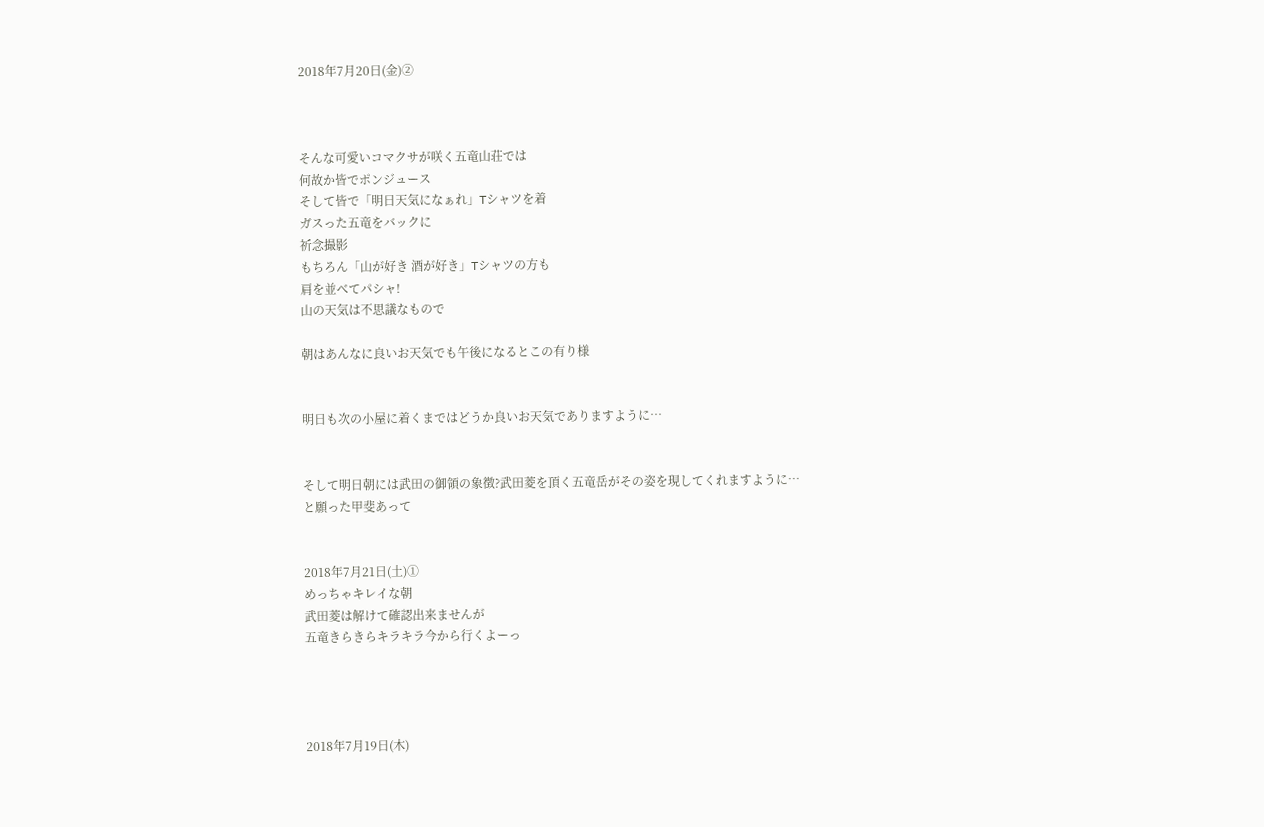2018年7月20日(金)②



そんな可愛いコマクサが咲く五竜山荘では
何故か皆でポンジュース
そして皆で「明日天気になぁれ」Tシャツを着
ガスった五竜をバックに
祈念撮影
もちろん「山が好き 酒が好き」Tシャツの方も
肩を並べてパシャ!
山の天気は不思議なもので

朝はあんなに良いお天気でも午後になるとこの有り様


明日も次の小屋に着くまではどうか良いお天気でありますように…


そして明日朝には武田の御領の象徴?武田菱を頂く五竜岳がその姿を現してくれますように…
と願った甲斐あって


2018年7月21日(土)①
めっちゃキレイな朝
武田菱は解けて確認出来ませんが
五竜きらきらキラキラ今から行くよーっ




2018年7月19日(木)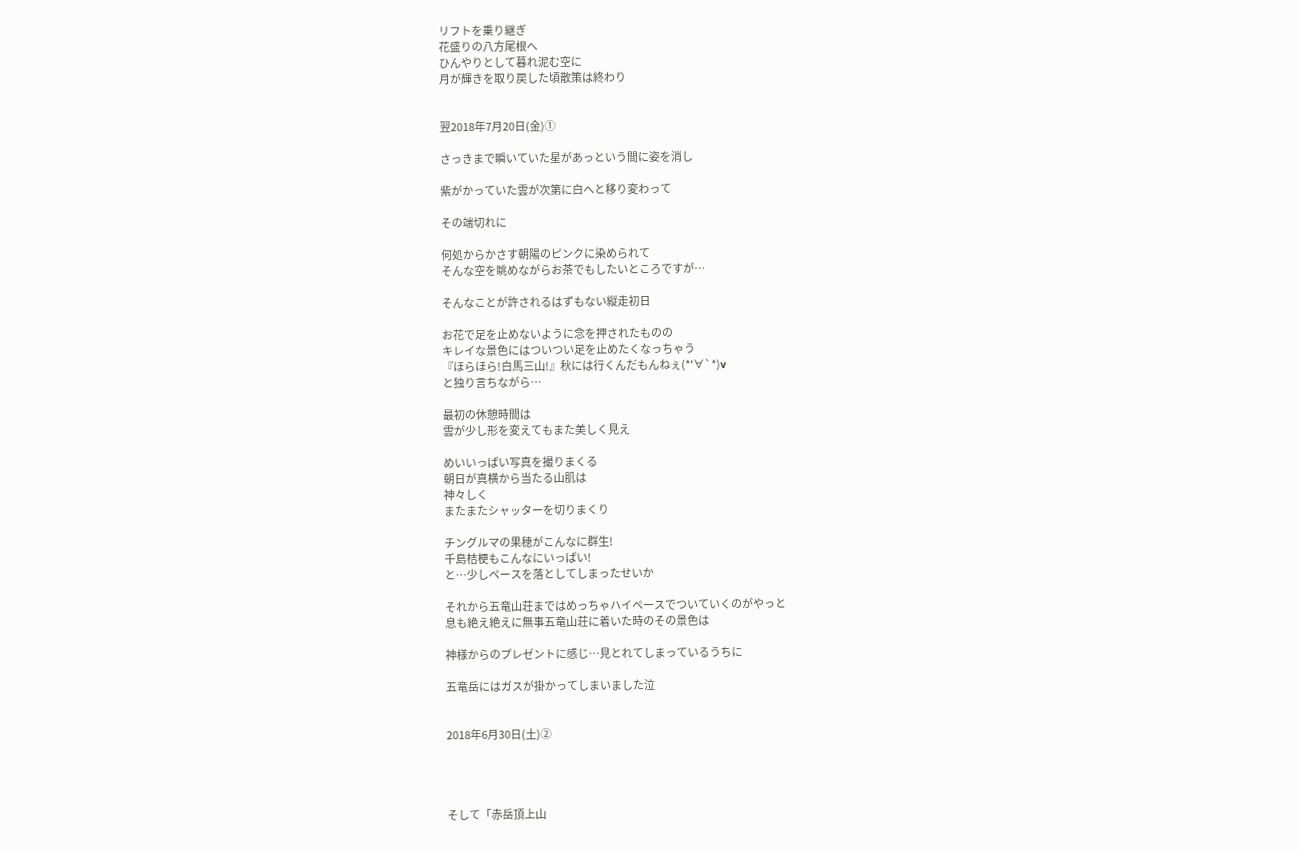リフトを乗り継ぎ
花盛りの八方尾根へ
ひんやりとして暮れ泥む空に
月が輝きを取り戻した頃散策は終わり


翌2018年7月20日(金)①

さっきまで瞬いていた星があっという間に姿を消し

紫がかっていた雲が次第に白へと移り変わって

その端切れに

何処からかさす朝陽のピンクに染められて
そんな空を眺めながらお茶でもしたいところですが…

そんなことが許されるはずもない縦走初日

お花で足を止めないように念を押されたものの
キレイな景色にはついつい足を止めたくなっちゃう
『ほらほら!白馬三山!』秋には行くんだもんねぇ(*'∀`*)v
と独り言ちながら…

最初の休憩時間は
雲が少し形を変えてもまた美しく見え

めいいっぱい写真を撮りまくる
朝日が真横から当たる山肌は
神々しく
またまたシャッターを切りまくり

チングルマの果穂がこんなに群生!
千島桔梗もこんなにいっぱい!
と…少しペースを落としてしまったせいか

それから五竜山荘まではめっちゃハイペースでついていくのがやっと
息も絶え絶えに無事五竜山荘に着いた時のその景色は

神様からのプレゼントに感じ…見とれてしまっているうちに

五竜岳にはガスが掛かってしまいました泣


2018年6月30日(土)②




そして「赤岳頂上山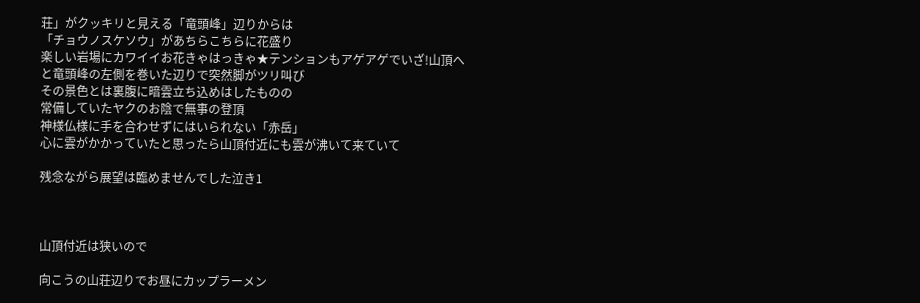荘」がクッキリと見える「竜頭峰」辺りからは
「チョウノスケソウ」があちらこちらに花盛り
楽しい岩場にカワイイお花きゃはっきゃ★テンションもアゲアゲでいざ!山頂へ
と竜頭峰の左側を巻いた辺りで突然脚がツリ叫び
その景色とは裏腹に暗雲立ち込めはしたものの
常備していたヤクのお陰で無事の登頂
神様仏様に手を合わせずにはいられない「赤岳」
心に雲がかかっていたと思ったら山頂付近にも雲が沸いて来ていて

残念ながら展望は臨めませんでした泣き1



山頂付近は狭いので

向こうの山荘辺りでお昼にカップラーメン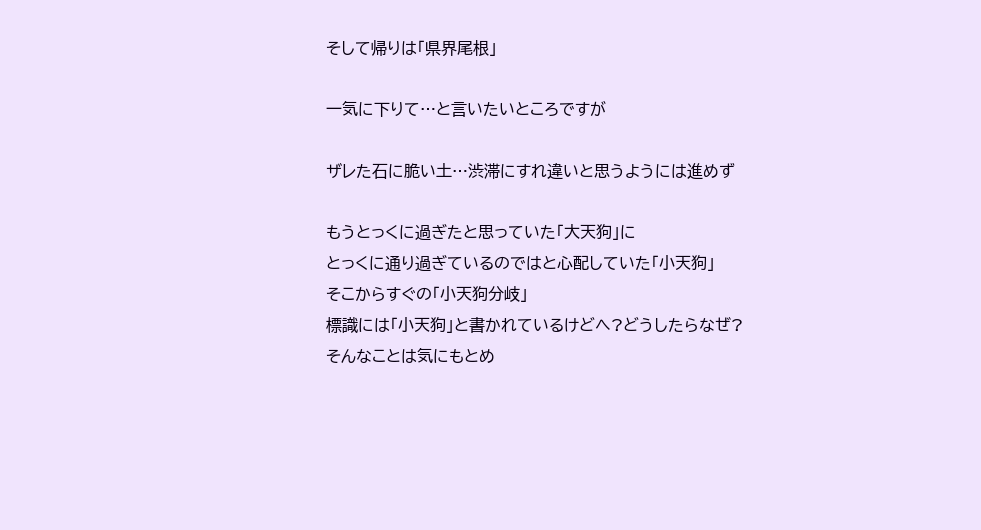そして帰りは「県界尾根」

一気に下りて…と言いたいところですが

ザレた石に脆い土…渋滞にすれ違いと思うようには進めず

もうとっくに過ぎたと思っていた「大天狗」に
とっくに通り過ぎているのではと心配していた「小天狗」
そこからすぐの「小天狗分岐」
標識には「小天狗」と書かれているけどへ?どうしたらなぜ?
そんなことは気にもとめ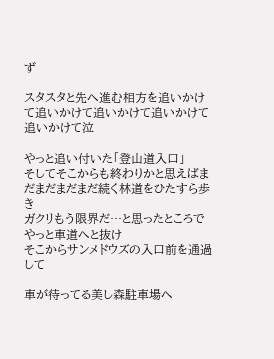ず

スタスタと先へ進む相方を追いかけて追いかけて追いかけて追いかけて追いかけて泣

やっと追い付いた「登山道入口」
そしてそこからも終わりかと思えばまだまだまだまだ続く林道をひたすら歩き
ガクリもう限界だ…と思ったところでやっと車道へと抜け
そこからサンメドウズの入口前を通過して

車が待ってる美し森駐車場へ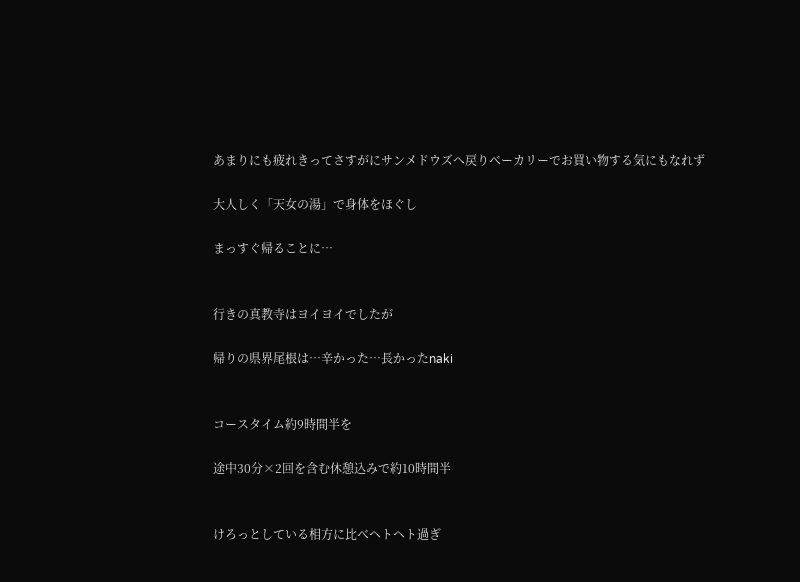あまりにも疲れきってさすがにサンメドウズへ戻りベーカリーでお買い物する気にもなれず

大人しく「天女の湯」で身体をほぐし

まっすぐ帰ることに…


行きの真教寺はヨイヨイでしたが

帰りの県界尾根は…辛かった…長かったnaki


コースタイム約9時間半を

途中30分×2回を含む休憩込みで約10時間半


けろっとしている相方に比べヘトヘト過ぎ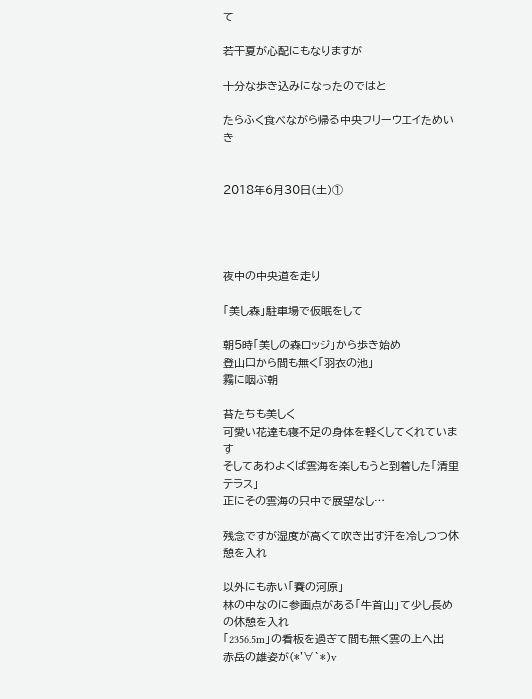て

若干夏が心配にもなりますが

十分な歩き込みになったのではと

たらふく食べながら帰る中央フリーウエイためいき


2018年6月30日(土)①




夜中の中央道を走り

「美し森」駐車場で仮眠をして

朝5時「美しの森ロッジ」から歩き始め
登山口から間も無く「羽衣の池」
霧に咽ぶ朝

苔たちも美しく
可愛い花達も寝不足の身体を軽くしてくれています
そしてあわよくば雲海を楽しもうと到着した「清里テラス」
正にその雲海の只中で展望なし…

残念ですが湿度が高くて吹き出す汗を冷しつつ休憩を入れ

以外にも赤い「賽の河原」
林の中なのに参画点がある「牛首山」て少し長めの休憩を入れ
「2356.5m」の看板を過ぎて間も無く雲の上へ出
赤岳の雄姿が(*'∀`*)v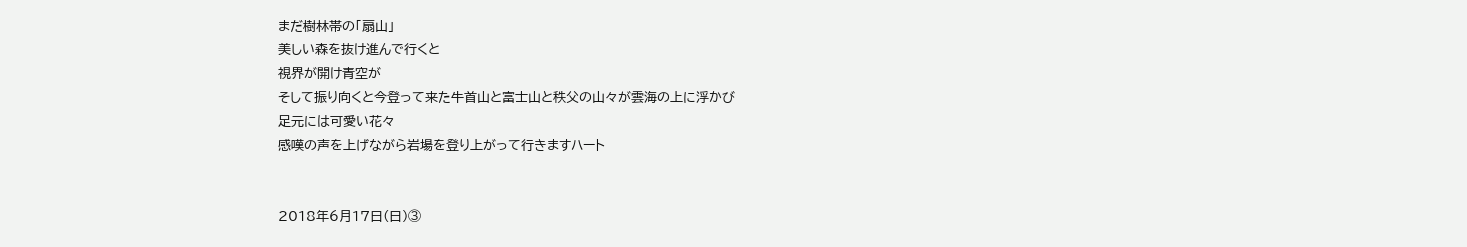まだ樹林帯の「扇山」
美しい森を抜け進んで行くと
視界が開け青空が
そして振り向くと今登って来た牛首山と富士山と秩父の山々が雲海の上に浮かび
足元には可愛い花々
感嘆の声を上げながら岩場を登り上がって行きますハート


2018年6月17日(日)③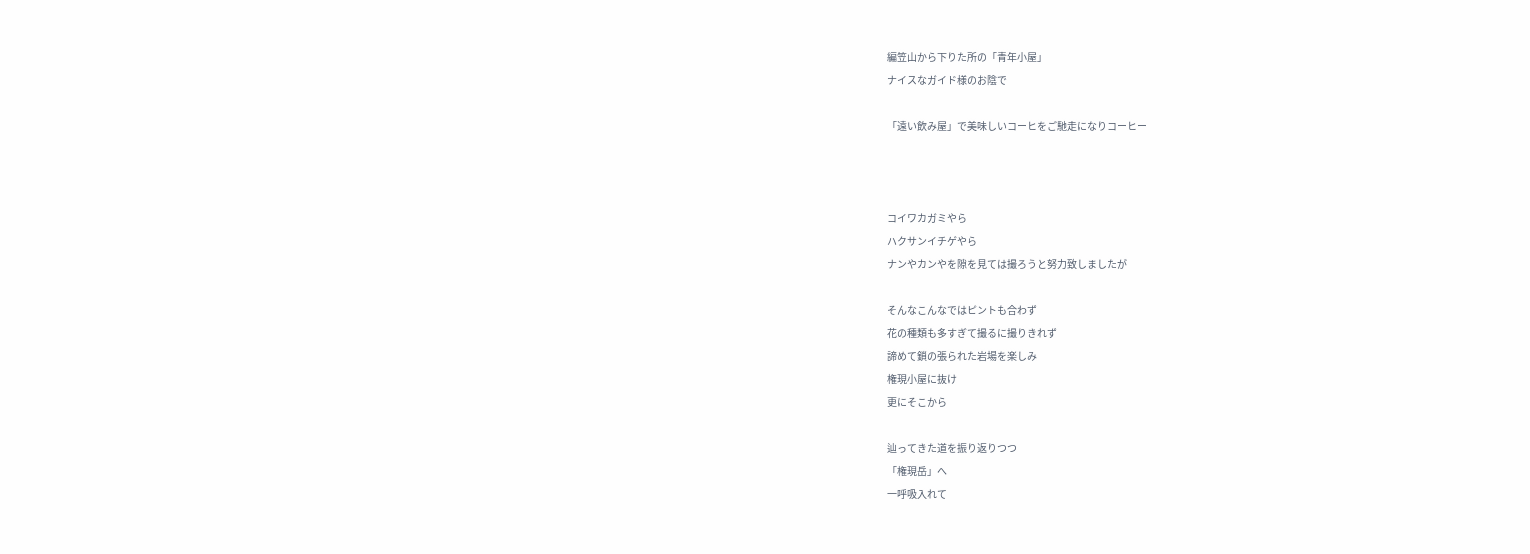編笠山から下りた所の「青年小屋」
ナイスなガイド様のお陰で

「遠い飲み屋」で美味しいコーヒをご馳走になりコーヒー



コイワカガミやら
ハクサンイチゲやら
ナンやカンやを隙を見ては撮ろうと努力致しましたが

そんなこんなではピントも合わず
花の種類も多すぎて撮るに撮りきれず
諦めて鎖の張られた岩場を楽しみ
権現小屋に抜け
更にそこから

辿ってきた道を振り返りつつ
「権現岳」へ
一呼吸入れて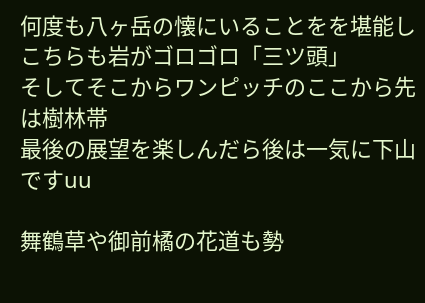何度も八ヶ岳の懐にいることをを堪能し
こちらも岩がゴロゴロ「三ツ頭」
そしてそこからワンピッチのここから先は樹林帯
最後の展望を楽しんだら後は一気に下山ですuu

舞鶴草や御前橘の花道も勢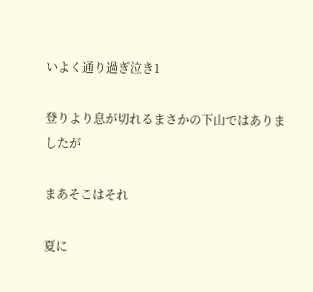いよく通り過ぎ泣き1

登りより息が切れるまさかの下山ではありましたが

まあそこはそれ

夏に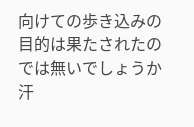向けての歩き込みの目的は果たされたのでは無いでしょうか汗